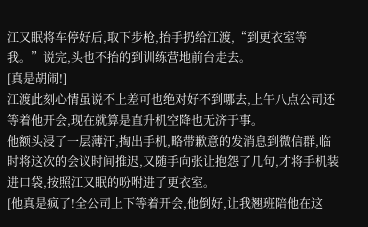江又眠将车停好后,取下步枪,抬手扔给江渡,“到更衣室等我。”说完,头也不抬的到训练营地前台走去。
[真是胡闹!]
江渡此刻心情虽说不上差可也绝对好不到哪去,上午八点公司还等着他开会,现在就算是直升机空降也无济于事。
他额头浸了一层薄汗,掏出手机,略带歉意的发消息到微信群,临时将这次的会议时间推迟,又随手向张让抱怨了几句,才将手机装进口袋,按照江又眠的吩咐进了更衣室。
[他真是疯了!全公司上下等着开会,他倒好,让我翘班陪他在这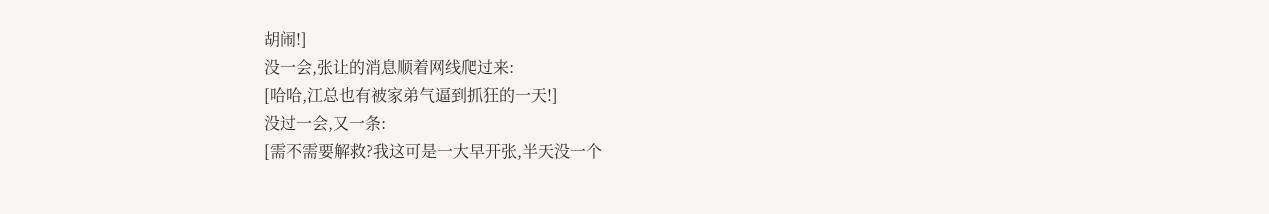胡闹!]
没一会,张让的消息顺着网线爬过来:
[哈哈,江总也有被家弟气逼到抓狂的一天!]
没过一会,又一条:
[需不需要解救?我这可是一大早开张,半天没一个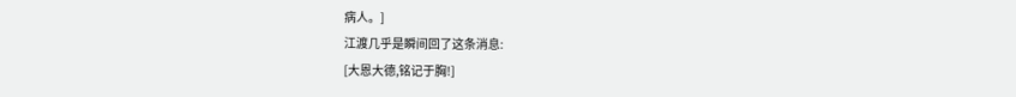病人。]
江渡几乎是瞬间回了这条消息:
[大恩大德,铭记于胸!]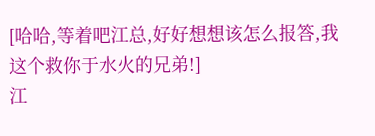[哈哈,等着吧江总,好好想想该怎么报答,我这个救你于水火的兄弟!]
江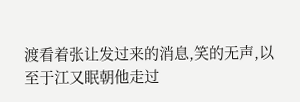渡看着张让发过来的消息,笑的无声,以至于江又眠朝他走过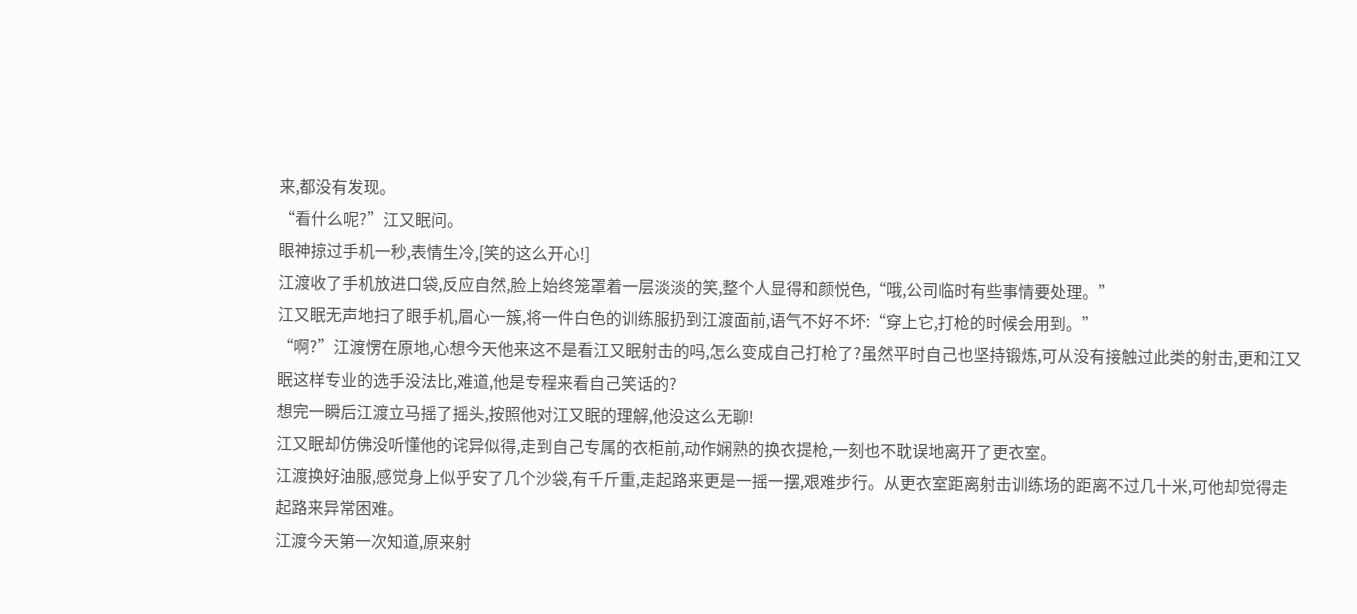来,都没有发现。
“看什么呢?”江又眠问。
眼神掠过手机一秒,表情生冷,[笑的这么开心!]
江渡收了手机放进口袋,反应自然,脸上始终笼罩着一层淡淡的笑,整个人显得和颜悦色,“哦,公司临时有些事情要处理。”
江又眠无声地扫了眼手机,眉心一簇,将一件白色的训练服扔到江渡面前,语气不好不坏:“穿上它,打枪的时候会用到。”
“啊?”江渡愣在原地,心想今天他来这不是看江又眠射击的吗,怎么变成自己打枪了?虽然平时自己也坚持锻炼,可从没有接触过此类的射击,更和江又眠这样专业的选手没法比,难道,他是专程来看自己笑话的?
想完一瞬后江渡立马摇了摇头,按照他对江又眠的理解,他没这么无聊!
江又眠却仿佛没听懂他的诧异似得,走到自己专属的衣柜前,动作娴熟的换衣提枪,一刻也不耽误地离开了更衣室。
江渡换好油服,感觉身上似乎安了几个沙袋,有千斤重,走起路来更是一摇一摆,艰难步行。从更衣室距离射击训练场的距离不过几十米,可他却觉得走起路来异常困难。
江渡今天第一次知道,原来射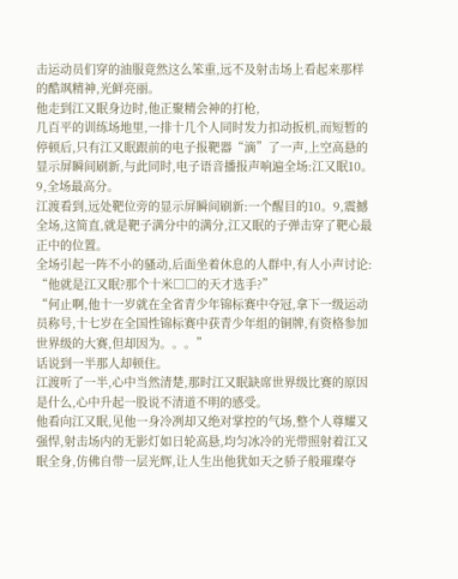击运动员们穿的油服竟然这么笨重,远不及射击场上看起来那样的酷飒精神,光鲜亮丽。
他走到江又眠身边时,他正聚精会神的打枪,
几百平的训练场地里,一排十几个人同时发力扣动扳机,而短暂的停顿后,只有江又眠跟前的电子报靶器“滴”了一声,上空高悬的显示屏瞬间刷新,与此同时,电子语音播报声响遍全场:江又眠10。9,全场最高分。
江渡看到,远处靶位旁的显示屏瞬间刷新:一个醒目的10。9,震撼全场,这简直,就是靶子满分中的满分,江又眠的子弹击穿了靶心最正中的位置。
全场引起一阵不小的骚动,后面坐着休息的人群中,有人小声讨论:
“他就是江又眠?那个十米□□的天才选手?”
“何止啊,他十一岁就在全省青少年锦标赛中夺冠,拿下一级运动员称号,十七岁在全国性锦标赛中获青少年组的铜牌,有资格参加世界级的大赛,但却因为。。。”
话说到一半那人却顿住。
江渡听了一半,心中当然清楚,那时江又眠缺席世界级比赛的原因是什么,心中升起一股说不清道不明的感受。
他看向江又眠,见他一身冷冽却又绝对掌控的气场,整个人尊耀又强悍,射击场内的无影灯如日轮高悬,均匀冰冷的光带照射着江又眠全身,仿佛自带一层光辉,让人生出他犹如天之骄子般璀璨夺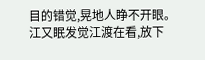目的错觉,晃地人睁不开眼。
江又眠发觉江渡在看,放下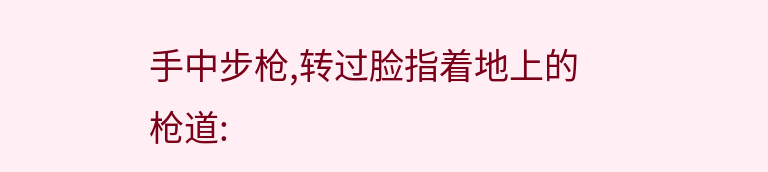手中步枪,转过脸指着地上的枪道: